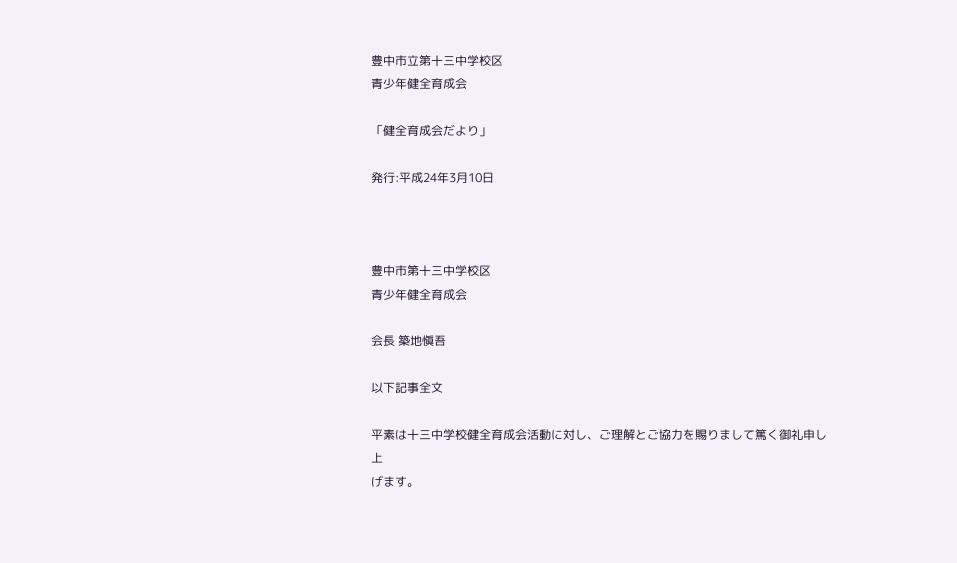豊中市立第十三中学校区
青少年健全育成会

「健全育成会だより」

発行:平成24年3月10日



豊中市第十三中学校区
青少年健全育成会

会長 築地愼吾

以下記事全文

平素は十三中学校健全育成会活動に対し、ご理解とご協力を賜りまして篤く御礼申し上
げます。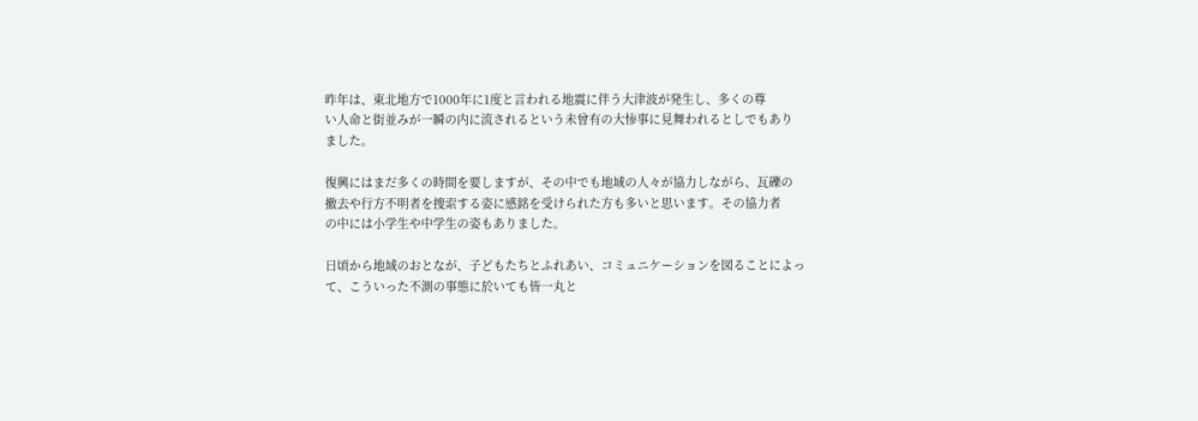昨年は、東北地方で1000年に1度と言われる地震に伴う大津波が発生し、多くの尊
い人命と街並みが一瞬の内に流されるという未曾有の大惨事に見舞われるとしでもあり
ました。

復興にはまだ多くの時間を要しますが、その中でも地域の人々が協力しながら、瓦礫の
撤去や行方不明者を捜索する姿に感銘を受けられた方も多いと思います。その協力者
の中には小学生や中学生の姿もありました。

日頃から地域のおとなが、子どもたちとふれあい、コミュニケーションを図ることによっ
て、こういった不測の事態に於いても皆一丸と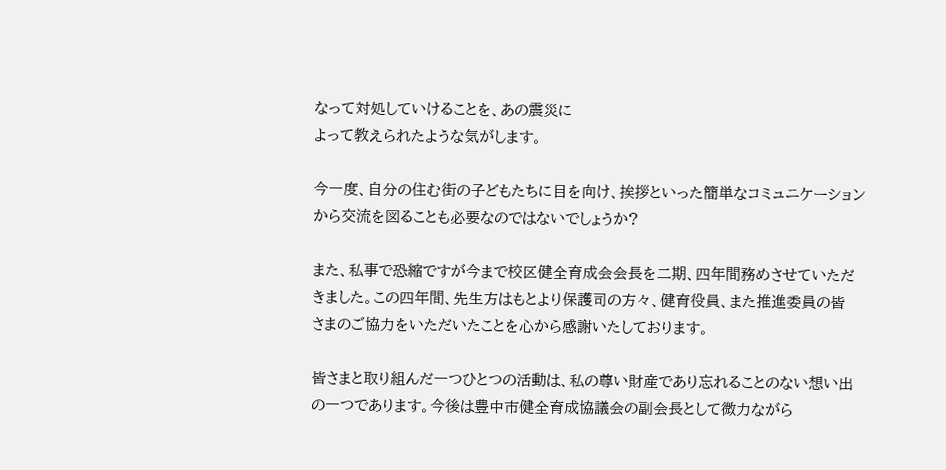なって対処していけることを、あの震災に
よって教えられたような気がします。

今一度、自分の住む街の子どもたちに目を向け、挨拶といった簡単なコミュニケーション
から交流を図ることも必要なのではないでしょうか?

また、私事で恐縮ですが今まで校区健全育成会会長を二期、四年間務めさせていただ
きました。この四年間、先生方はもとより保護司の方々、健育役員、また推進委員の皆
さまのご協力をいただいたことを心から感謝いたしております。

皆さまと取り組んだ一つひとつの活動は、私の尊い財産であり忘れることのない想い出
の一つであります。今後は豊中市健全育成協議会の副会長として微力ながら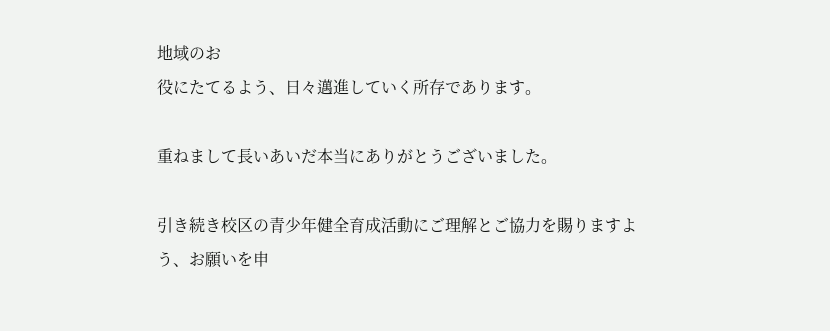地域のお
役にたてるよう、日々邁進していく所存であります。

重ねまして長いあいだ本当にありがとうございました。

引き続き校区の青少年健全育成活動にご理解とご協力を賜りますよう、お願いを申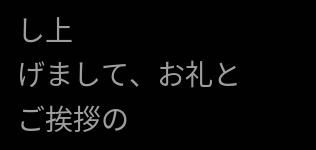し上
げまして、お礼とご挨拶の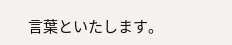言葉といたします。